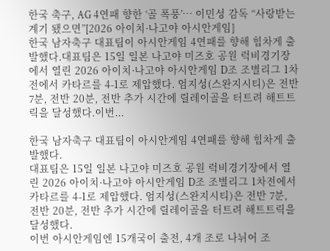한국 축구, AG 4연패 향한 ‘골 폭풍’… 이민성 감독 “사랑받는 계기 됐으면”[2026 아이치·나고야 아시안게임]
한국 남자축구 대표팀이 아시안게임 4연패를 향해 힘차게 출발했다.대표팀은 15일 일본 나고야 미즈호 공원 럭비경기장에서 열린 2026 아이치·나고야 아시안게임 D조 조별리그 1차전에서 카타르를 4-1로 제압했다. 엄지성(스완지시티)은 전반 7분, 전반 20분, 전반 추가 시간에 릴레이골을 터트려 해트트릭을 달성했다.이번...

한국 남자축구 대표팀이 아시안게임 4연패를 향해 힘차게 출발했다.
대표팀은 15일 일본 나고야 미즈호 공원 럭비경기장에서 열린 2026 아이치·나고야 아시안게임 D조 조별리그 1차전에서 카타르를 4-1로 제압했다. 엄지성(스완지시티)은 전반 7분, 전반 20분, 전반 추가 시간에 릴레이골을 터트려 해트트릭을 달성했다.
이번 아시안게임엔 15개국이 출전, 4개 조로 나뉘어 조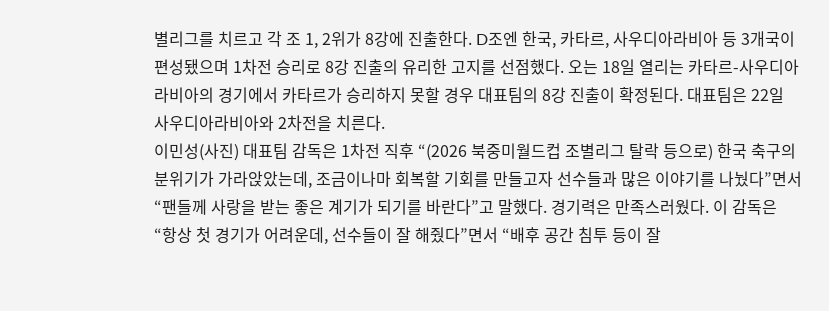별리그를 치르고 각 조 1, 2위가 8강에 진출한다. D조엔 한국, 카타르, 사우디아라비아 등 3개국이 편성됐으며 1차전 승리로 8강 진출의 유리한 고지를 선점했다. 오는 18일 열리는 카타르-사우디아라비아의 경기에서 카타르가 승리하지 못할 경우 대표팀의 8강 진출이 확정된다. 대표팀은 22일 사우디아라비아와 2차전을 치른다.
이민성(사진) 대표팀 감독은 1차전 직후 “(2026 북중미월드컵 조별리그 탈락 등으로) 한국 축구의 분위기가 가라앉았는데, 조금이나마 회복할 기회를 만들고자 선수들과 많은 이야기를 나눴다”면서 “팬들께 사랑을 받는 좋은 계기가 되기를 바란다”고 말했다. 경기력은 만족스러웠다. 이 감독은 “항상 첫 경기가 어려운데, 선수들이 잘 해줬다”면서 “배후 공간 침투 등이 잘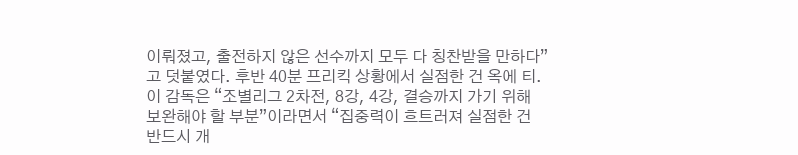이뤄졌고, 출전하지 않은 선수까지 모두 다 칭찬받을 만하다”고 덧붙였다. 후반 40분 프리킥 상황에서 실점한 건 옥에 티. 이 감독은 “조별리그 2차전, 8강, 4강, 결승까지 가기 위해 보완해야 할 부분”이라면서 “집중력이 흐트러져 실점한 건 반드시 개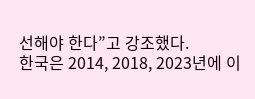선해야 한다”고 강조했다.
한국은 2014, 2018, 2023년에 이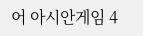어 아시안게임 4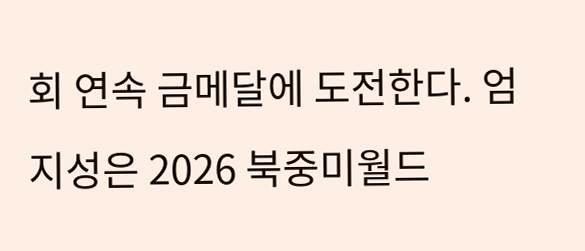회 연속 금메달에 도전한다. 엄지성은 2026 북중미월드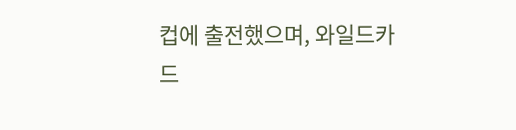컵에 출전했으며, 와일드카드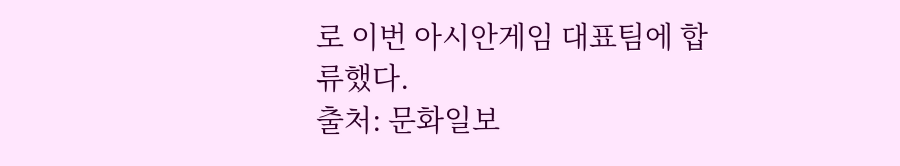로 이번 아시안게임 대표팀에 합류했다.
출처: 문화일보